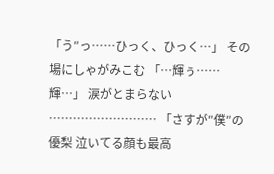「う″っ……ひっく、ひっく…」 その場にしゃがみこむ 「…輝ぅ……輝…」 涙がとまらない ……………………… 「さすが″僕″の優梨 泣いてる顔も最高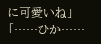に可愛いね」 「……ひか……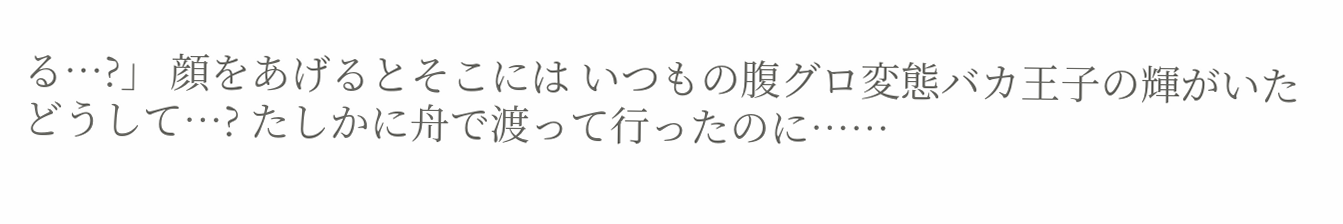る…?」 顔をあげるとそこには いつもの腹グロ変態バカ王子の輝がいた どうして…? たしかに舟で渡って行ったのに……